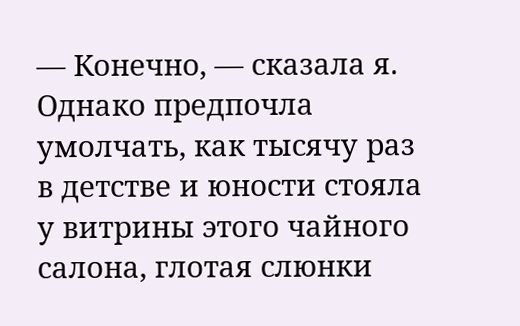— Конечно, — сказала я. Однако предпочла умолчать, как тысячу раз в детстве и юности стояла у витрины этого чайного салона, глотая слюнки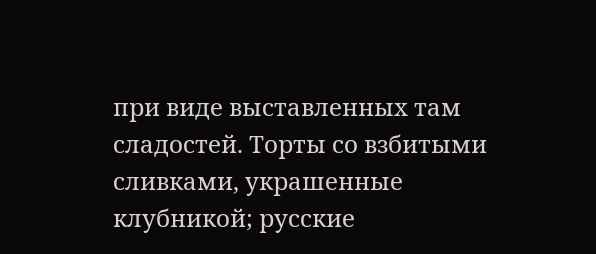при виде выставленных там сладостей. Торты со взбитыми сливками, украшенные клубникой; русские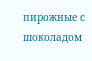пирожные с шоколадом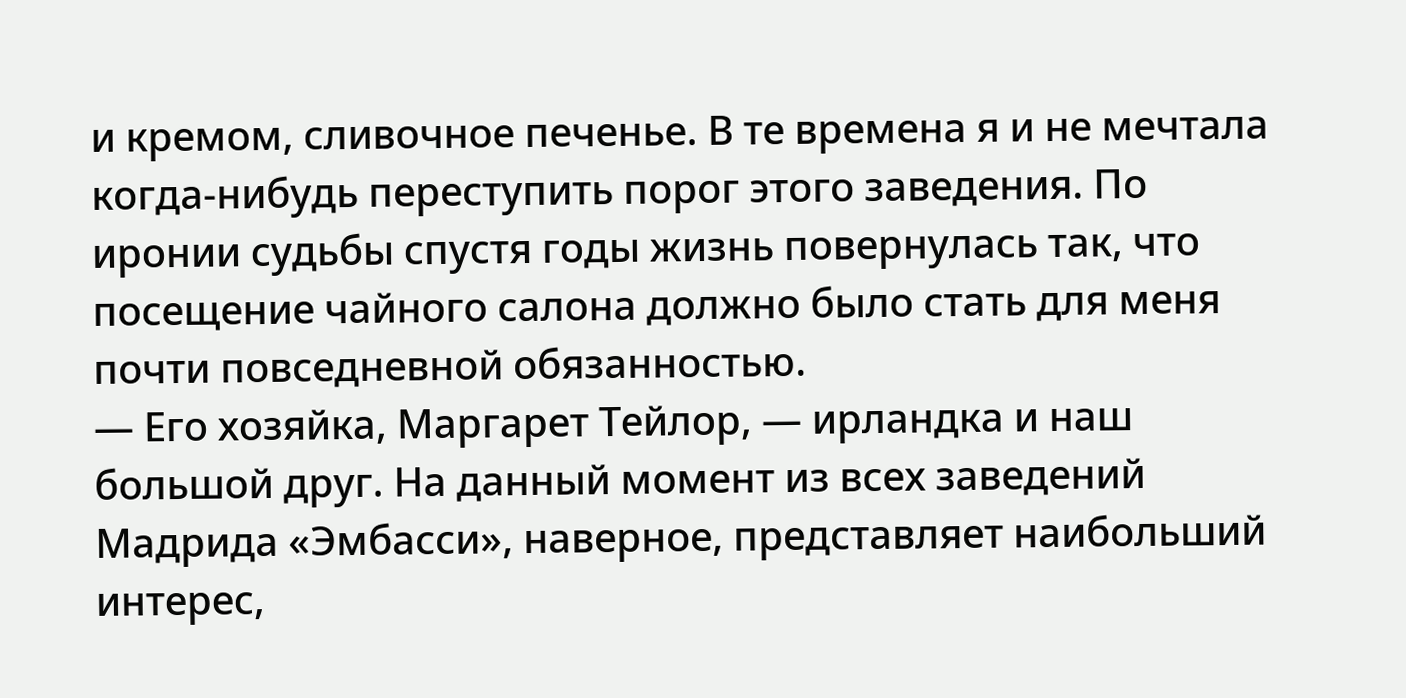и кремом, сливочное печенье. В те времена я и не мечтала когда-нибудь переступить порог этого заведения. По иронии судьбы спустя годы жизнь повернулась так, что посещение чайного салона должно было стать для меня почти повседневной обязанностью.
— Его хозяйка, Маргарет Тейлор, — ирландка и наш большой друг. На данный момент из всех заведений Мадрида «Эмбасси», наверное, представляет наибольший интерес,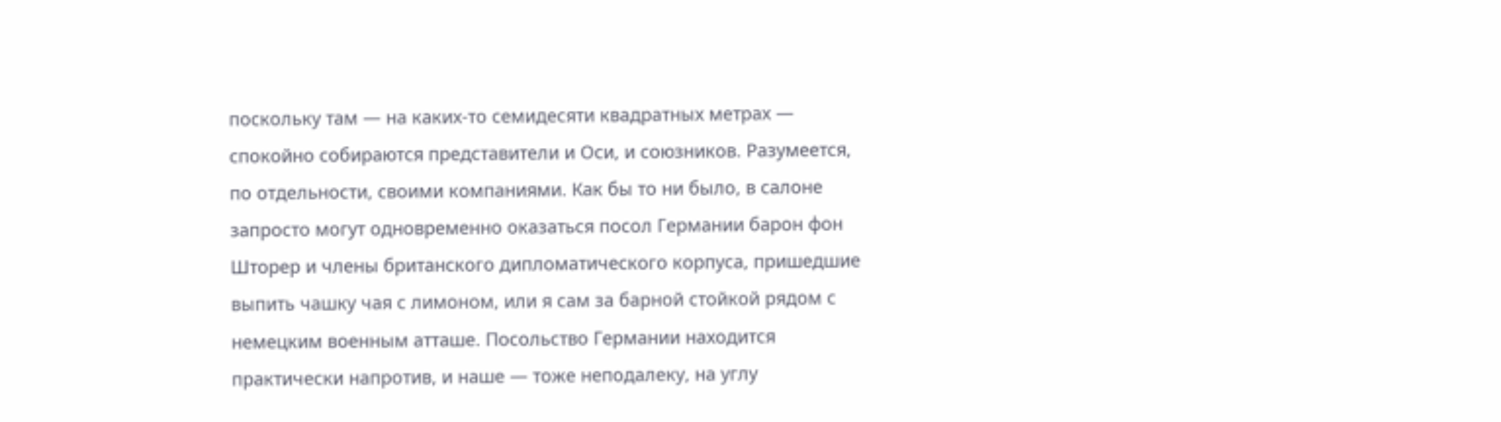поскольку там — на каких-то семидесяти квадратных метрах — спокойно собираются представители и Оси, и союзников. Разумеется, по отдельности, своими компаниями. Как бы то ни было, в салоне запросто могут одновременно оказаться посол Германии барон фон Шторер и члены британского дипломатического корпуса, пришедшие выпить чашку чая с лимоном, или я сам за барной стойкой рядом с немецким военным атташе. Посольство Германии находится практически напротив, и наше — тоже неподалеку, на углу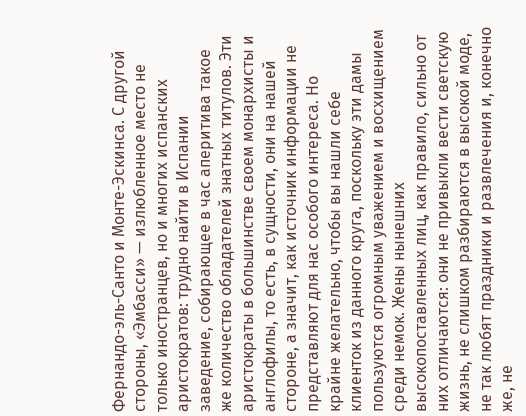Фернандо-эль-Санто и Монте-Эскинса. С другой стороны, «Эмбасси» — излюбленное место не только иностранцев, но и многих испанских аристократов: трудно найти в Испании заведение, собирающее в час аперитива такое же количество обладателей знатных титулов. Эти аристократы в большинстве своем монархисты и англофилы, то есть, в сущности, они на нашей стороне, а значит, как источник информации не представляют для нас особого интереса. Но крайне желательно, чтобы вы нашли себе клиенток из данного круга, поскольку эти дамы пользуются огромным уважением и восхищением среди немок. Жены нынешних высокопоставленных лиц, как правило, сильно от них отличаются: они не привыкли вести светскую жизнь, не слишком разбираются в высокой моде, не так любят праздники и развлечения и, конечно же, не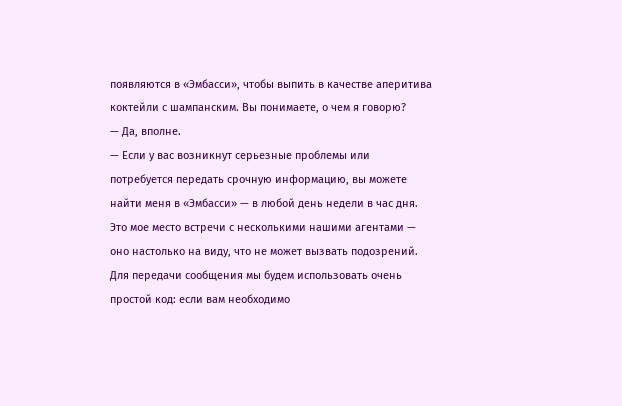появляются в «Эмбасси», чтобы выпить в качестве аперитива коктейли с шампанским. Вы понимаете, о чем я говорю?
— Да, вполне.
— Если у вас возникнут серьезные проблемы или потребуется передать срочную информацию, вы можете найти меня в «Эмбасси» — в любой день недели в час дня. Это мое место встречи с несколькими нашими агентами — оно настолько на виду, что не может вызвать подозрений. Для передачи сообщения мы будем использовать очень простой код: если вам необходимо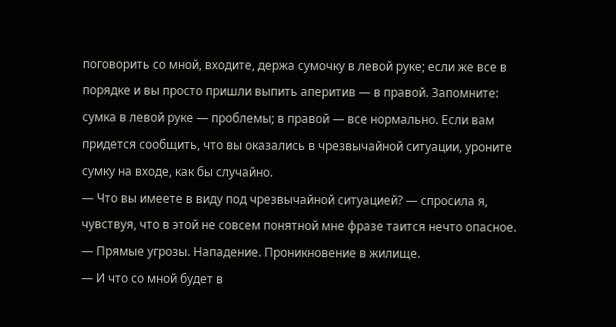поговорить со мной, входите, держа сумочку в левой руке; если же все в порядке и вы просто пришли выпить аперитив — в правой. Запомните: сумка в левой руке — проблемы; в правой — все нормально. Если вам придется сообщить, что вы оказались в чрезвычайной ситуации, уроните сумку на входе, как бы случайно.
— Что вы имеете в виду под чрезвычайной ситуацией? — спросила я, чувствуя, что в этой не совсем понятной мне фразе таится нечто опасное.
— Прямые угрозы. Нападение. Проникновение в жилище.
— И что со мной будет в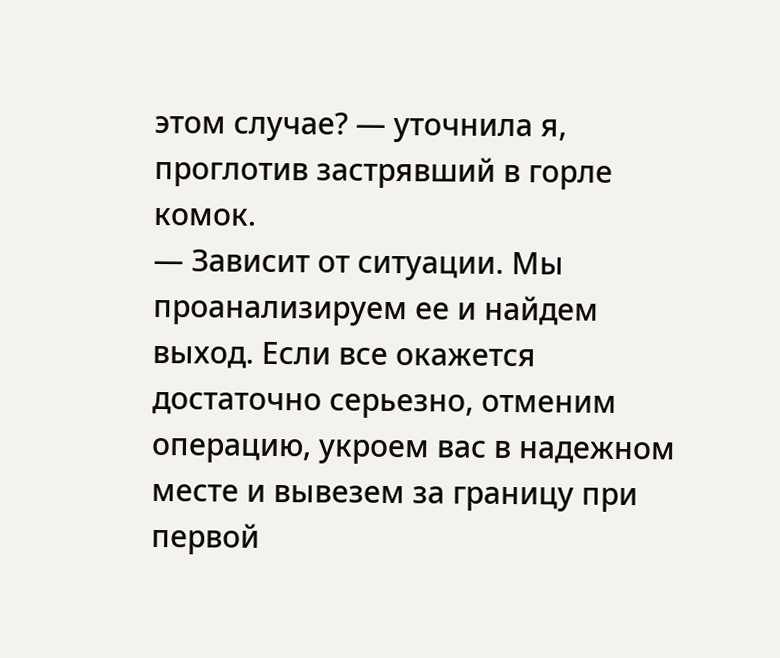этом случае? — уточнила я, проглотив застрявший в горле комок.
— Зависит от ситуации. Мы проанализируем ее и найдем выход. Если все окажется достаточно серьезно, отменим операцию, укроем вас в надежном месте и вывезем за границу при первой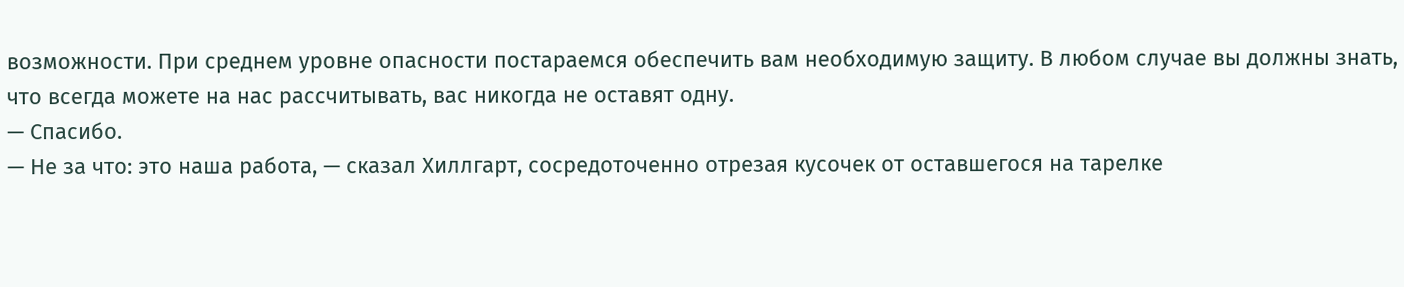возможности. При среднем уровне опасности постараемся обеспечить вам необходимую защиту. В любом случае вы должны знать, что всегда можете на нас рассчитывать, вас никогда не оставят одну.
— Спасибо.
— Не за что: это наша работа, — сказал Хиллгарт, сосредоточенно отрезая кусочек от оставшегося на тарелке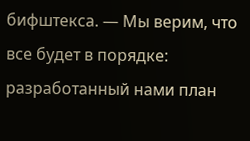бифштекса. — Мы верим, что все будет в порядке: разработанный нами план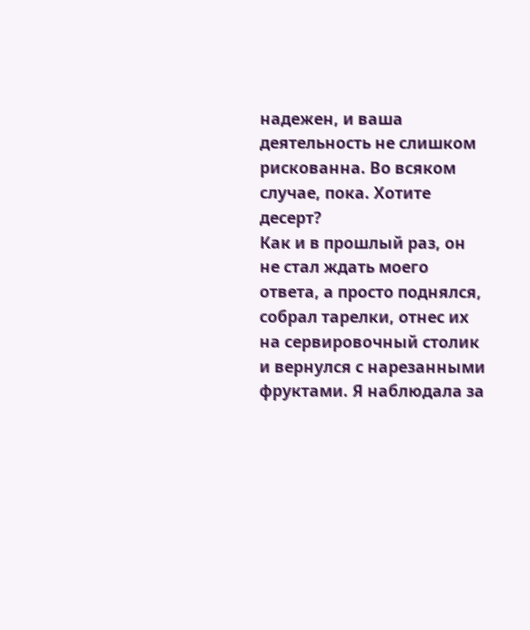надежен, и ваша деятельность не слишком рискованна. Во всяком случае, пока. Хотите десерт?
Как и в прошлый раз, он не стал ждать моего ответа, а просто поднялся, собрал тарелки, отнес их на сервировочный столик и вернулся с нарезанными фруктами. Я наблюдала за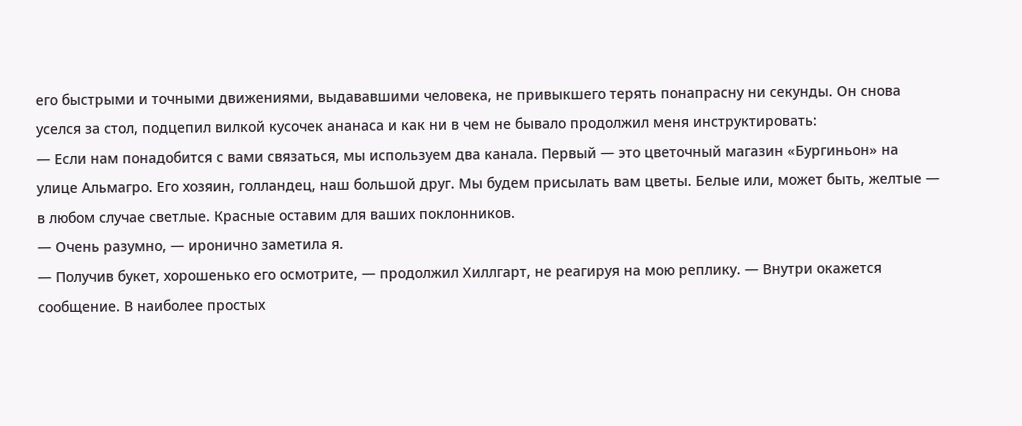его быстрыми и точными движениями, выдававшими человека, не привыкшего терять понапрасну ни секунды. Он снова уселся за стол, подцепил вилкой кусочек ананаса и как ни в чем не бывало продолжил меня инструктировать:
— Если нам понадобится с вами связаться, мы используем два канала. Первый — это цветочный магазин «Бургиньон» на улице Альмагро. Его хозяин, голландец, наш большой друг. Мы будем присылать вам цветы. Белые или, может быть, желтые — в любом случае светлые. Красные оставим для ваших поклонников.
— Очень разумно, — иронично заметила я.
— Получив букет, хорошенько его осмотрите, — продолжил Хиллгарт, не реагируя на мою реплику. — Внутри окажется сообщение. В наиболее простых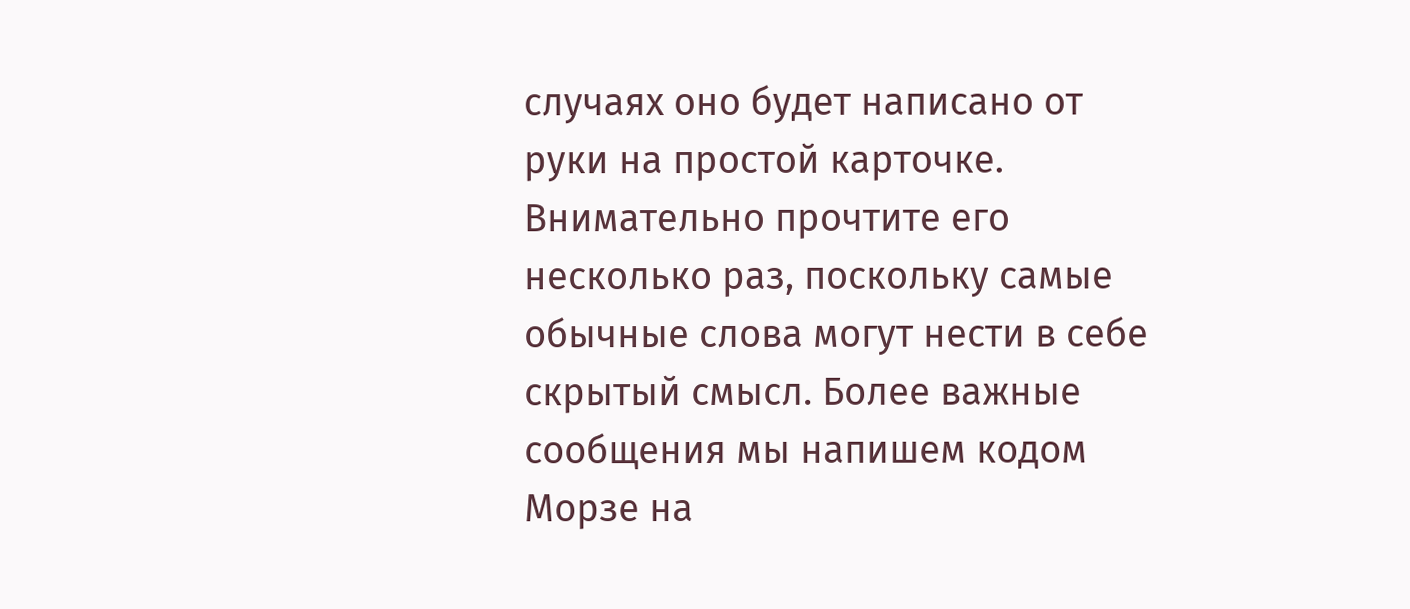случаях оно будет написано от руки на простой карточке. Внимательно прочтите его несколько раз, поскольку самые обычные слова могут нести в себе скрытый смысл. Более важные сообщения мы напишем кодом Морзе на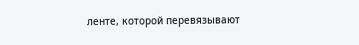ленте, которой перевязывают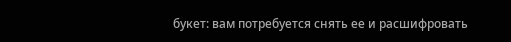букет: вам потребуется снять ее и расшифровать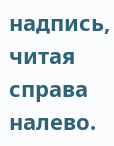надпись, читая справа налево.